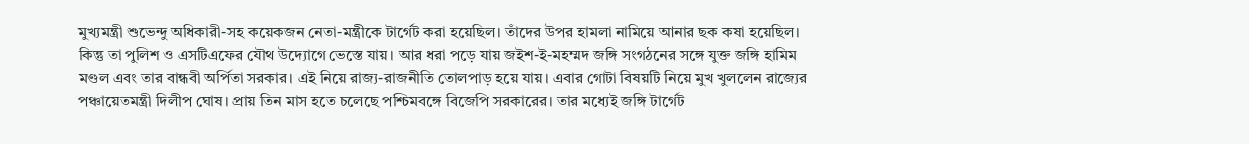মুখ্যমন্ত্রী শুভেন্দু অধিকারী-সহ কয়েকজন নেতা-মন্ত্রীকে টার্গেট করা হয়েছিল। তাঁদের উপর হামলা নামিয়ে আনার ছক কষা হয়েছিল। কিন্তু তা পুলিশ ও এসটিএফের যৌথ উদ্যোগে ভেস্তে যায়। আর ধরা পড়ে যায় জইশ-ই-মহম্মদ জঙ্গি সংগঠনের সঙ্গে যুক্ত জঙ্গি হামিম মণ্ডল এবং তার বান্ধবী অর্পিতা সরকার। এই নিয়ে রাজ্য-রাজনীতি তোলপাড় হয়ে যায়। এবার গোটা বিষয়টি নিয়ে মুখ খুললেন রাজ্যের পঞ্চায়েতমন্ত্রী দিলীপ ঘোষ। প্রায় তিন মাস হতে চলেছে পশ্চিমবঙ্গে বিজেপি সরকারের। তার মধ্যেই জঙ্গি টার্গেট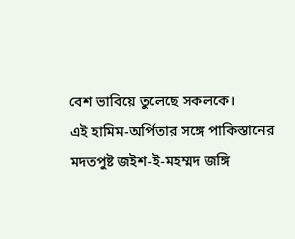বেশ ভাবিয়ে তুলেছে সকলকে।
এই হামিম-অর্পিতার সঙ্গে পাকিস্তানের মদতপুষ্ট জইশ-ই-মহম্মদ জঙ্গি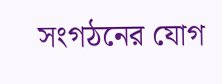সংগঠনের যোগ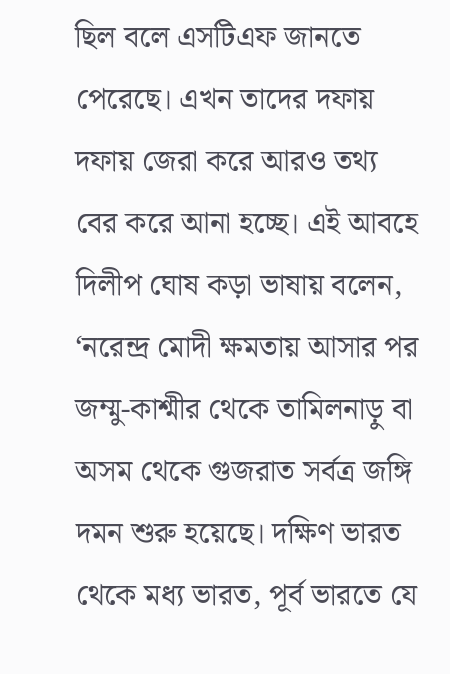ছিল বলে এসটিএফ জানতে পেরেছে। এখন তাদের দফায় দফায় জেরা করে আরও তথ্য বের করে আনা হচ্ছে। এই আবহে দিলীপ ঘোষ কড়া ভাষায় বলেন, ‘নরেন্দ্র মোদী ক্ষমতায় আসার পর জম্মু-কাশ্মীর থেকে তামিলনাড়ু বা অসম থেকে গুজরাত সর্বত্র জঙ্গি দমন শুরু হয়েছে। দক্ষিণ ভারত থেকে মধ্য ভারত, পূর্ব ভারতে যে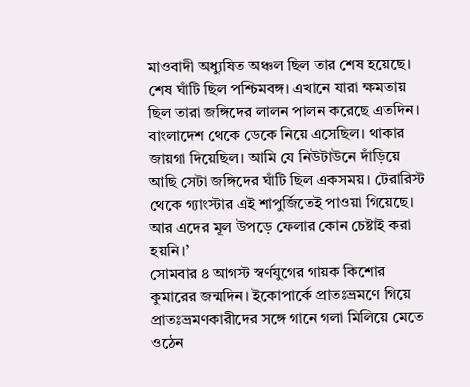মাওবাদী অধ্যুষিত অঞ্চল ছিল তার শেষ হয়েছে। শেষ ঘাঁটি ছিল পশ্চিমবঙ্গ। এখানে যারা ক্ষমতায় ছিল তারা জঙ্গিদের লালন পালন করেছে এতদিন। বাংলাদেশ থেকে ডেকে নিয়ে এসেছিল। থাকার জায়গা দিয়েছিল। আমি যে নিউটাউনে দাঁড়িয়ে আছি সেটা জঙ্গিদের ঘাঁটি ছিল একসময়। টেরারিস্ট থেকে গ্যাংস্টার এই শাপুর্জিতেই পাওয়া গিয়েছে। আর এদের মূল উপড়ে ফেলার কোন চেষ্টাই করা হয়নি।’
সোমবার ৪ আগস্ট স্বর্ণযুগের গায়ক কিশোর কুমারের জন্মদিন। ইকোপার্কে প্রাতঃভ্রমণে গিয়ে প্রাতঃভ্রমণকারীদের সঙ্গে গানে গলা মিলিয়ে মেতে ওঠেন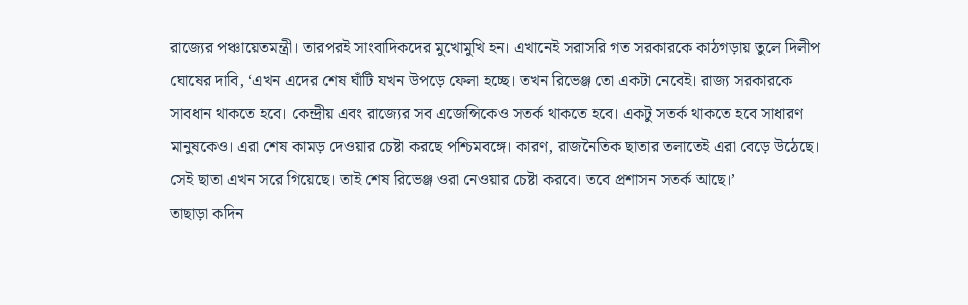রাজ্যের পঞ্চায়েতমন্ত্রী। তারপরই সাংবাদিকদের মুখোমুখি হন। এখানেই সরাসরি গত সরকারকে কাঠগড়ায় তুলে দিলীপ ঘোষের দাবি, ‘এখন এদের শেষ ঘাঁটি যখন উপড়ে ফেলা হচ্ছে। তখন রিভেঞ্জ তো একটা নেবেই। রাজ্য সরকারকে সাবধান থাকতে হবে। কেন্দ্রীয় এবং রাজ্যের সব এজেন্সিকেও সতর্ক থাকতে হবে। একটু সতর্ক থাকতে হবে সাধারণ মানুষকেও। এরা শেষ কামড় দেওয়ার চেষ্টা করছে পশ্চিমবঙ্গে। কারণ, রাজনৈতিক ছাতার তলাতেই এরা বেড়ে উঠেছে। সেই ছাতা এখন সরে গিয়েছে। তাই শেষ রিভেঞ্জ ওরা নেওয়ার চেষ্টা করবে। তবে প্রশাসন সতর্ক আছে।’
তাছাড়া কদিন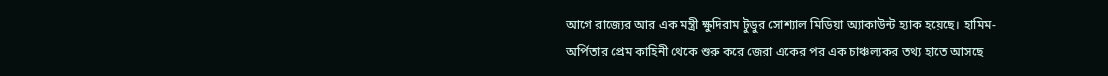আগে রাজ্যের আর এক মন্ত্রী ক্ষুদিরাম টুডুর সোশ্যাল মিডিয়া অ্যাকাউন্ট হ্যাক হয়েছে। হামিম-অর্পিতার প্রেম কাহিনী থেকে শুরু করে জেরা একের পর এক চাঞ্চল্যকর তথ্য হাতে আসছে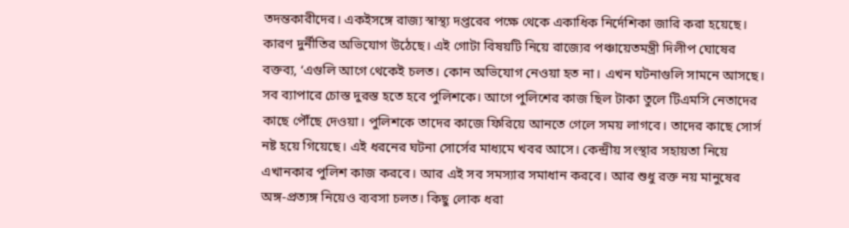তদন্তকারীদের। একইসঙ্গে রাজ্য স্বাস্থ্য দপ্তরের পক্ষে থেকে একাধিক নির্দেশিকা জারি করা হয়েছে। কারণ দুর্নীতির অভিযোগ উঠেছে। এই গোটা বিষয়টি নিয়ে রাজ্যের পঞ্চায়েতমন্ত্রী দিলীপ ঘোষের বক্তব্য, ‘এগুলি আগে থেকেই চলত। কোন অভিযোগ নেওয়া হত না। এখন ঘটনাগুলি সামনে আসছে। সব ব্যাপারে চোস্ত দুরস্ত হতে হবে পুলিশকে। আগে পুলিশের কাজ ছিল টাকা তুলে টিএমসি নেতাদের কাছে পৌঁছে দেওয়া। পুলিশকে তাদের কাজে ফিরিয়ে আনতে গেলে সময় লাগবে। তাদের কাছে সোর্স নষ্ট হয়ে গিয়েছে। এই ধরনের ঘটনা সোর্সের মাধ্যমে খবর আসে। কেন্দ্রীয় সংস্থার সহায়তা নিয়ে এখানকার পুলিশ কাজ করবে। আর এই সব সমস্যার সমাধান করবে। আর শুধু রক্ত নয় মানুষের অঙ্গ-প্রত্যঙ্গ নিয়েও ব্যবসা চলত। কিছু লোক ধরা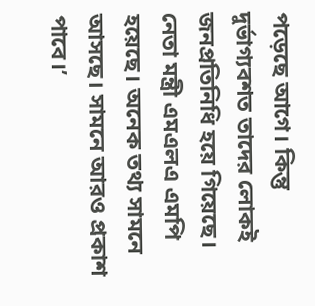পড়েছে আগে। কিন্তু দুর্ভাগ্যবশত তাদের লোকই জনপ্রতিনিধি হয়ে গিয়েছে। নেতা মন্ত্রী এমএলএ এমপি হয়েছে। অনেক তথ্য সামনে আসছে। সামনে আরও প্রকাশ পাবে।’